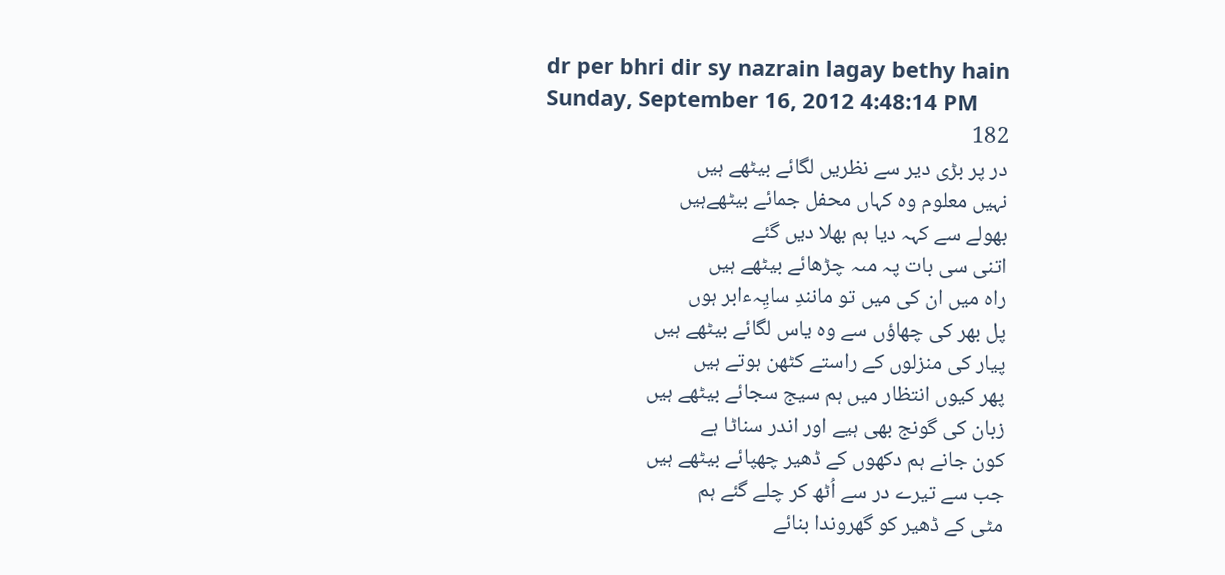dr per bhri dir sy nazrain lagay bethy hain
Sunday, September 16, 2012 4:48:14 PM
182
در پر بڑی دیر سے نظریں لگائے بیٹھے ہیں
نہیں معلوم وہ کہاں محفل جمائے بیٹھےہیں
بھولے سے کہہ دیا ہم بھلا دیں گئے
اتنی سی بات پہ مںہ چڑھائے بیٹھے ہیں
راہ میں ان کی میں تو مانندِ سایِہءابر ہوں
پل بھر کی چھاؤں سے وہ یاس لگائے بیٹھے ہیں
پیار کی منزلوں کے راستے کٹھن ہوتے ہیں
پھر کیوں انتظار میں ہم سیج سجائے بیٹھے ہیں
زبان کی گونج بھی ہیے اور اندر سناٹا ہے
کون جانے ہم دکھوں کے ڈھیر چھپائے بیٹھے ہیں
جب سے تیرے در سے اُٹھ کر چلے گئے ہم
مٹی کے ڈھیر کو گھروندا بنائے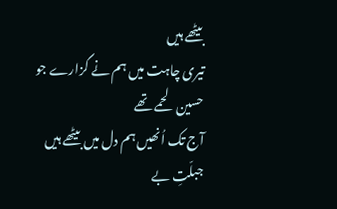بیٹھے ہیں
تیری چاہت میں ہم نے گزارے جو حسین لحمے تھے
آج تک اُنھیں ہم دل میں بیٹھے ہیں
جبلّتِ بے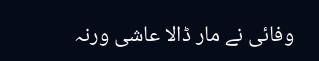وفائی نے مار ڈالا عاشی ورنہ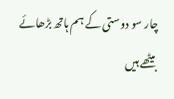چار سو دوستی کے ہم ہاتھ بڑھائے بیٹھے ہیں